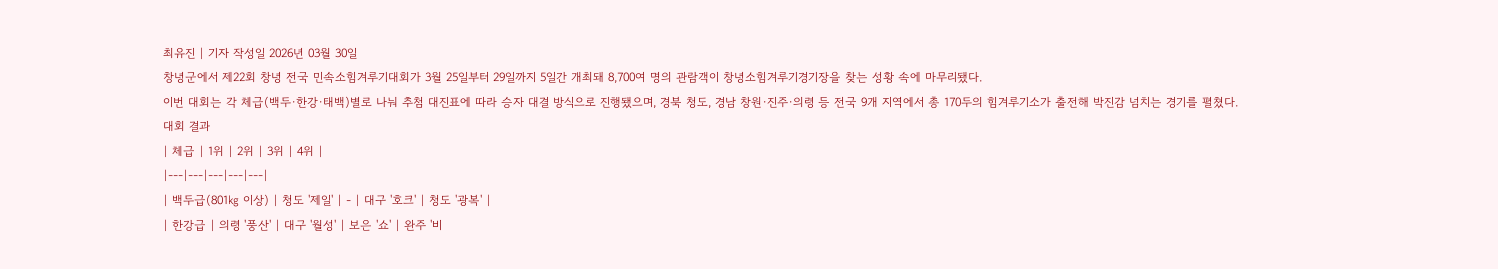최유진 | 기자 작성일 2026년 03월 30일
창녕군에서 제22회 창녕 전국 민속소힘겨루기대회가 3월 25일부터 29일까지 5일간 개최돼 8,700여 명의 관람객이 창녕소힘겨루기경기장을 찾는 성황 속에 마무리됐다.
이번 대회는 각 체급(백두·한강·태백)별로 나눠 추첨 대진표에 따라 승자 대결 방식으로 진행됐으며, 경북 청도, 경남 창원·진주·의령 등 전국 9개 지역에서 총 170두의 힘겨루기소가 출전해 박진감 넘치는 경기를 펼쳤다.
대회 결과
| 체급 | 1위 | 2위 | 3위 | 4위 |
|---|---|---|---|---|
| 백두급(801㎏ 이상) | 청도 '제일' | - | 대구 '호크' | 청도 '광복' |
| 한강급 | 의령 '풍산' | 대구 '월성' | 보은 '쇼' | 완주 '비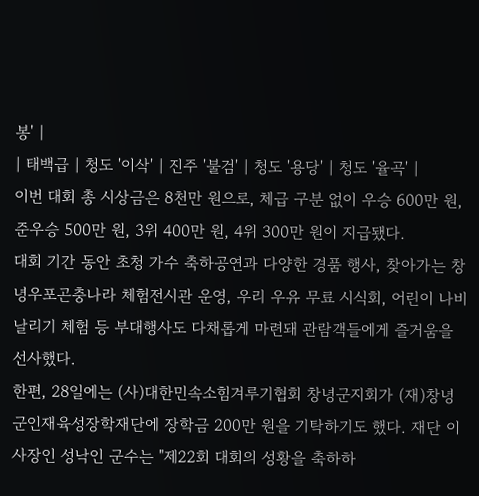봉' |
| 태백급 | 청도 '이삭' | 진주 '불검' | 청도 '용당' | 청도 '율곡' |
이번 대회 총 시상금은 8천만 원으로, 체급 구분 없이 우승 600만 원, 준우승 500만 원, 3위 400만 원, 4위 300만 원이 지급됐다.
대회 기간 동안 초청 가수 축하공연과 다양한 경품 행사, 찾아가는 창녕우포곤충나라 체험전시관 운영, 우리 우유 무료 시식회, 어린이 나비 날리기 체험 등 부대행사도 다채롭게 마련돼 관람객들에게 즐거움을 선사했다.
한편, 28일에는 (사)대한민속소힘겨루기협회 창녕군지회가 (재)창녕군인재육성장학재단에 장학금 200만 원을 기탁하기도 했다. 재단 이사장인 성낙인 군수는 "제22회 대회의 성황을 축하하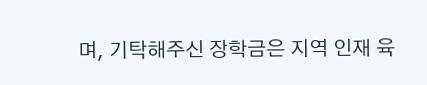며, 기탁해주신 장학금은 지역 인재 육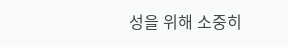성을 위해 소중히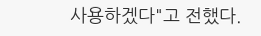사용하겠다"고 전했다.